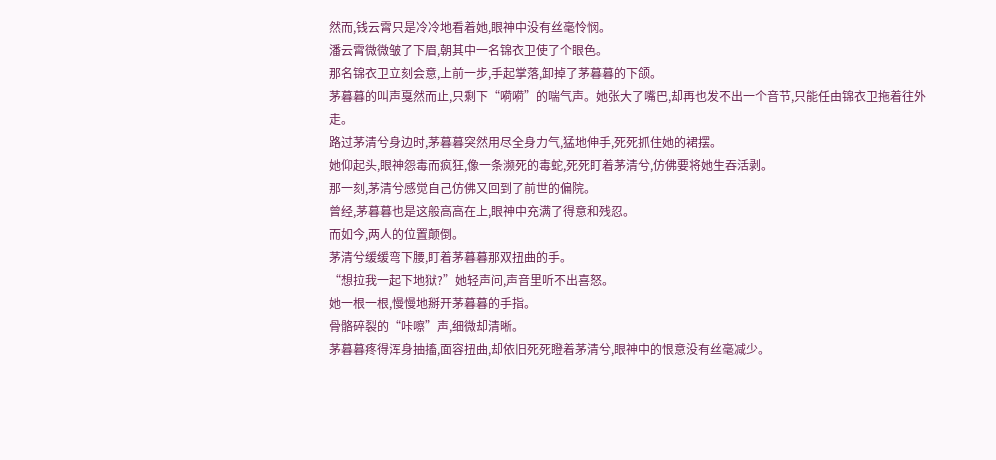然而,钱云霄只是冷冷地看着她,眼神中没有丝毫怜悯。
潘云霄微微皱了下眉,朝其中一名锦衣卫使了个眼色。
那名锦衣卫立刻会意,上前一步,手起掌落,卸掉了茅暮暮的下颌。
茅暮暮的叫声戛然而止,只剩下“嗬嗬”的喘气声。她张大了嘴巴,却再也发不出一个音节,只能任由锦衣卫拖着往外走。
路过茅清兮身边时,茅暮暮突然用尽全身力气,猛地伸手,死死抓住她的裙摆。
她仰起头,眼神怨毒而疯狂,像一条濒死的毒蛇,死死盯着茅清兮,仿佛要将她生吞活剥。
那一刻,茅清兮感觉自己仿佛又回到了前世的偏院。
曾经,茅暮暮也是这般高高在上,眼神中充满了得意和残忍。
而如今,两人的位置颠倒。
茅清兮缓缓弯下腰,盯着茅暮暮那双扭曲的手。
“想拉我一起下地狱?”她轻声问,声音里听不出喜怒。
她一根一根,慢慢地掰开茅暮暮的手指。
骨骼碎裂的“咔嚓”声,细微却清晰。
茅暮暮疼得浑身抽搐,面容扭曲,却依旧死死瞪着茅清兮,眼神中的恨意没有丝毫减少。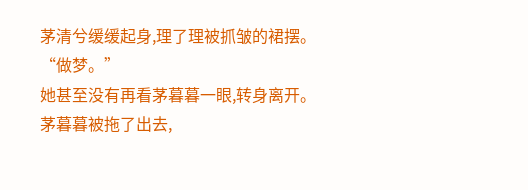茅清兮缓缓起身,理了理被抓皱的裙摆。
“做梦。”
她甚至没有再看茅暮暮一眼,转身离开。
茅暮暮被拖了出去,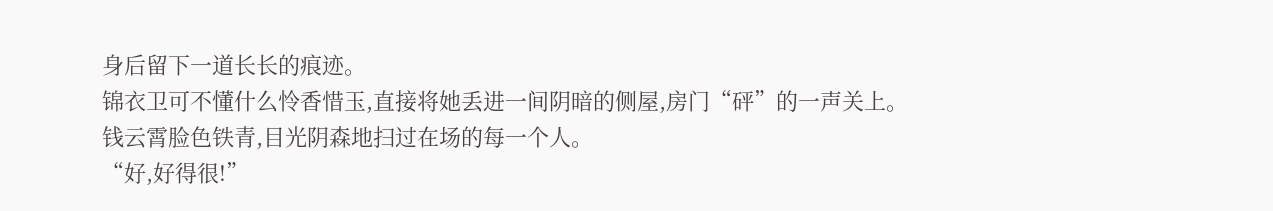身后留下一道长长的痕迹。
锦衣卫可不懂什么怜香惜玉,直接将她丢进一间阴暗的侧屋,房门“砰”的一声关上。
钱云霄脸色铁青,目光阴森地扫过在场的每一个人。
“好,好得很!”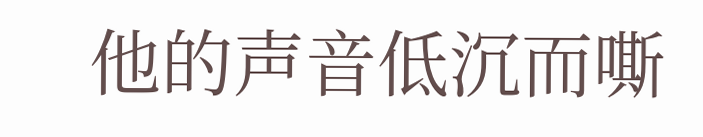他的声音低沉而嘶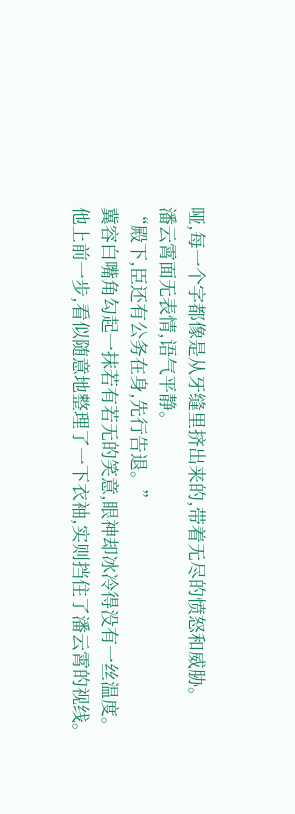哑,每一个字都像是从牙缝里挤出来的,带着无尽的愤怒和威胁。
潘云霄面无表情,语气平静。
“殿下,臣还有公务在身,先行告退。”
冀容白嘴角勾起一抹若有若无的笑意,眼神却冰冷得没有一丝温度。
他上前一步,看似随意地整理了一下衣袖,实则挡住了潘云霄的视线。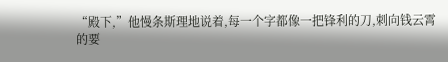“殿下,”他慢条斯理地说着,每一个字都像一把锋利的刀,刺向钱云霄的要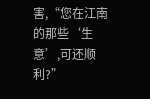害,“您在江南的那些‘生意’,可还顺利?”